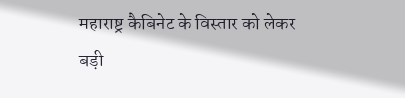महाराष्ट्र कैबिनेट के विस्तार को लेकर बड़ी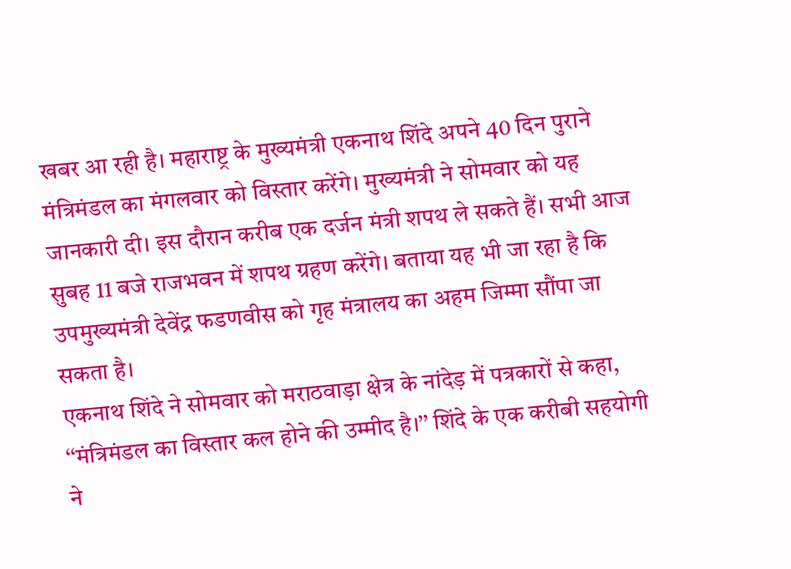खबर आ रही है। महाराष्ट्र के मुख्यमंत्री एकनाथ शिंदे अपने 40 दिन पुराने मंत्रिमंडल का मंगलवार को विस्तार करेंगे। मुख्यमंत्री ने सोमवार को यह जानकारी दी। इस दौरान करीब एक दर्जन मंत्री शपथ ले सकते हैं। सभी आज सुबह 11 बजे राजभवन में शपथ ग्रहण करेंगे। बताया यह भी जा रहा है कि उपमुख्यमंत्री देवेंद्र फडणवीस को गृह मंत्रालय का अहम जिम्मा सौंपा जा सकता है।
एकनाथ शिंदे ने सोमवार को मराठवाड़ा क्षेत्र के नांदेड़ में पत्रकारों से कहा, ‘‘मंत्रिमंडल का विस्तार कल होने की उम्मीद है।’’ शिंदे के एक करीबी सहयोगी ने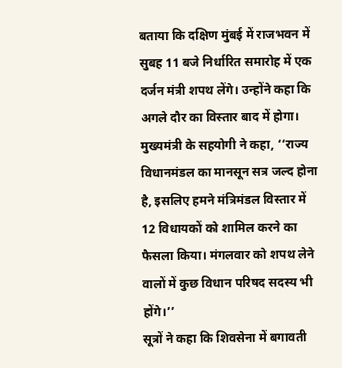बताया कि दक्षिण मुंबई में राजभवन में सुबह 11 बजे निर्धारित समारोह में एक दर्जन मंत्री शपथ लेंगे। उन्होंने कहा कि अगले दौर का विस्तार बाद में होगा। मुख्यमंत्री के सहयोगी ने कहा, ‘‘राज्य विधानमंडल का मानसून सत्र जल्द होना है, इसलिए हमने मंत्रिमंडल विस्तार में 12 विधायकों को शामिल करने का फैसला किया। मंगलवार को शपथ लेने वालों में कुछ विधान परिषद सदस्य भी होंगे।’’
सूत्रों ने कहा कि शिवसेना में बगावती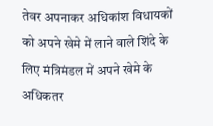तेवर अपनाकर अधिकांश विधायकों को अपने खेमे में लाने वाले शिंदे के लिए मंत्रिमंडल में अपने खेमे के अधिकतर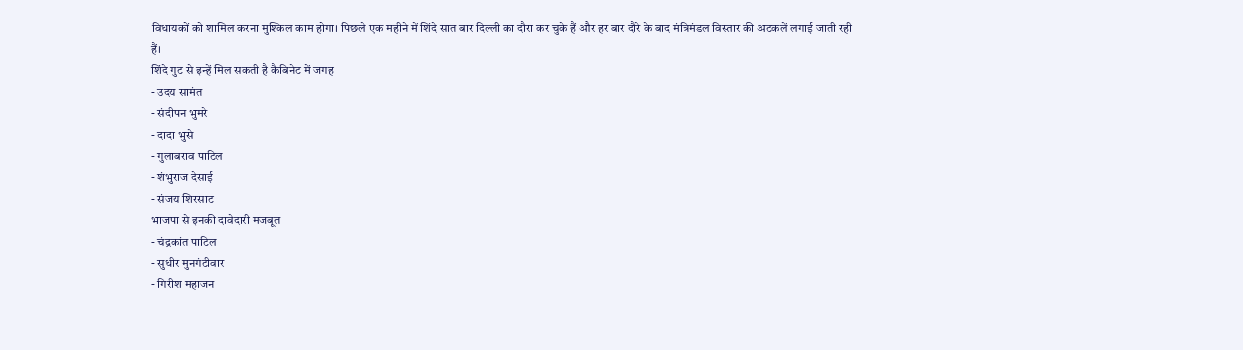विधायकों को शामिल करना मुश्किल काम होगा। पिछले एक महीने में शिंदे सात बार दिल्ली का दौरा कर चुके हैं और हर बार दौरे के बाद मंत्रिमंडल विस्तार की अटकलें लगाई जाती रही हैं।
शिंदे गुट से इन्हें मिल सकती है कैबिनेट में जगह
- उदय सामंत
- संदीपन भुमरे
- दादा भुसे
- गुलाबराव पाटिल
- शंभुराज देसाई
- संजय शिरसाट
भाजपा से इनकी दावेदारी मजबूत
- चंद्रकांत पाटिल
- सुधीर मुनगंटीवार
- गिरीश महाजन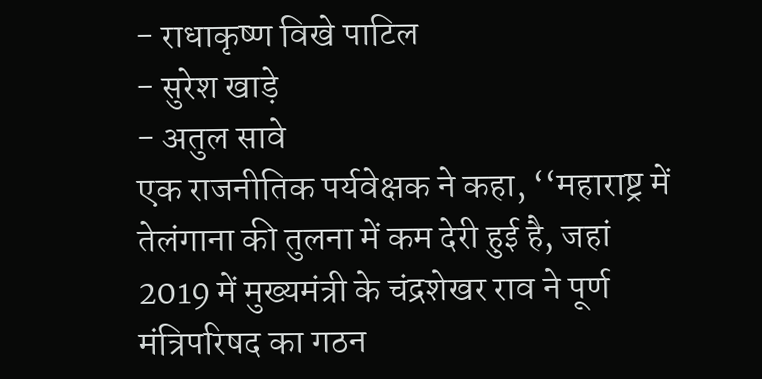- राधाकृष्ण विखे पाटिल
- सुरेश खाड़े
- अतुल सावे
एक राजनीतिक पर्यवेक्षक ने कहा, ‘‘महाराष्ट्र में तेलंगाना की तुलना में कम देरी हुई है, जहां 2019 में मुख्यमंत्री के चंद्रशेखर राव ने पूर्ण मंत्रिपरिषद का गठन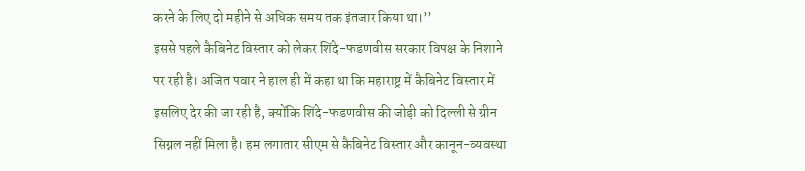करने के लिए दो महीने से अधिक समय तक इंतजार किया था।’’
इससे पहले कैबिनेट विस्तार को लेकर शिंदे-फडणवीस सरकार विपक्ष के निशाने पर रही है। अजित पवार ने हाल ही में कहा था कि महाराष्ट्र में कैबिनेट विस्तार में इसलिए देर की जा रही है, क्योंकि शिंदे-फडणवीस की जोड़ी को दिल्ली से ग्रीन सिग्नल नहीं मिला है। हम लगातार सीएम से कैबिनेट विस्तार और कानून-व्यवस्था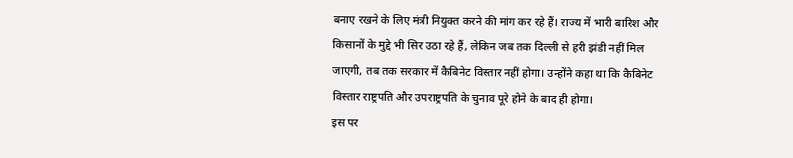बनाए रखने के लिए मंत्री नियुक्त करने की मांग कर रहे हैं। राज्य में भारी बारिश और किसानों के मुद्दे भी सिर उठा रहे हैं, लेकिन जब तक दिल्ली से हरी झंडी नहीं मिल जाएगी, तब तक सरकार में कैबिनेट विस्तार नहीं होगा। उन्होंने कहा था कि कैबिनेट विस्तार राष्ट्रपति और उपराष्ट्रपति के चुनाव पूरे होने के बाद ही होगा।
इस पर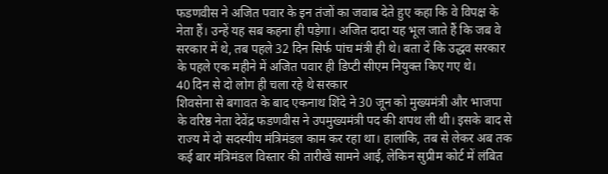फडणवीस ने अजित पवार के इन तंजों का जवाब देते हुए कहा कि वे विपक्ष के नेता हैं। उन्हें यह सब कहना ही पड़ेगा। अजित दादा यह भूल जाते हैं कि जब वे सरकार में थे, तब पहले 32 दिन सिर्फ पांच मंत्री ही थे। बता दें कि उद्धव सरकार के पहले एक महीने में अजित पवार ही डिप्टी सीएम नियुक्त किए गए थे।
40 दिन से दो लोग ही चला रहे थे सरकार
शिवसेना से बगावत के बाद एकनाथ शिंदे ने 30 जून को मुख्यमंत्री और भाजपा के वरिष्ठ नेता देवेंद्र फडणवीस ने उपमुख्यमंत्री पद की शपथ ली थी। इसके बाद से राज्य में दो सदस्यीय मंत्रिमंडल काम कर रहा था। हालांकि, तब से लेकर अब तक कई बार मंत्रिमंडल विस्तार की तारीखें सामने आई, लेकिन सुप्रीम कोर्ट में लंबित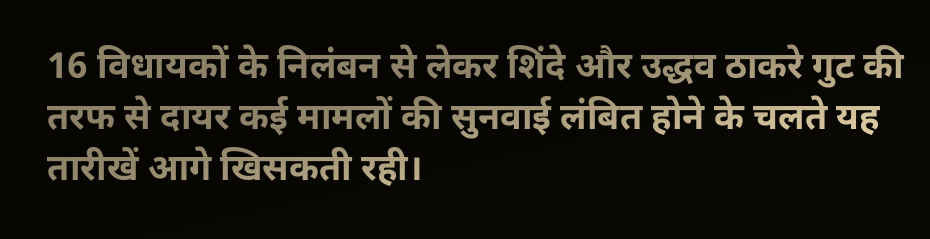16 विधायकों के निलंबन से लेकर शिंदे और उद्धव ठाकरे गुट की तरफ से दायर कई मामलों की सुनवाई लंबित होने के चलते यह तारीखें आगे खिसकती रही।